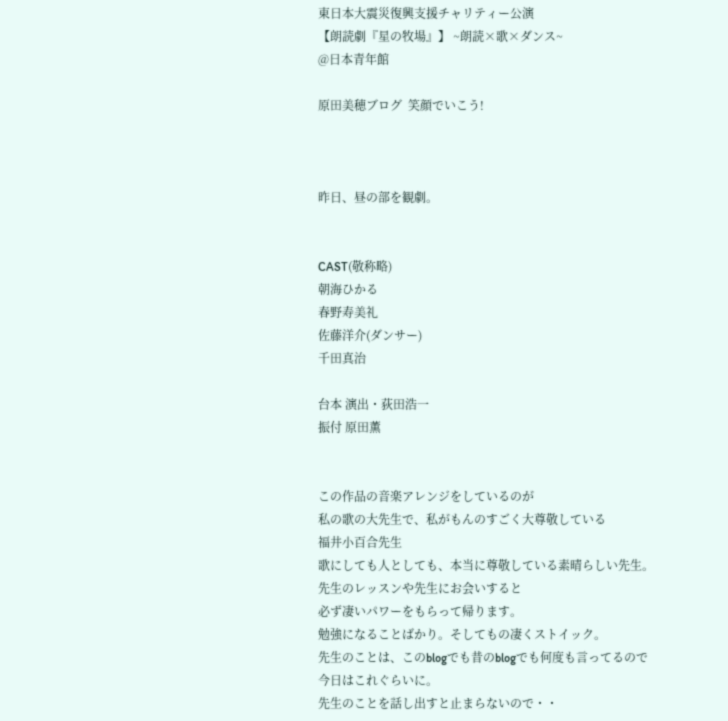東日本大震災復興支援チャリティー公演
【朗読劇『星の牧場』】 ~朗読×歌×ダンス~
@日本青年館

原田美穂ブログ  笑顔でいこう!



昨日、昼の部を観劇。


CAST(敬称略)
朝海ひかる
春野寿美礼
佐藤洋介(ダンサー)
千田真治

台本 演出・荻田浩一
振付 原田薫


この作品の音楽アレンジをしているのが
私の歌の大先生で、私がもんのすごく大尊敬している
福井小百合先生
歌にしても人としても、本当に尊敬している素晴らしい先生。
先生のレッスンや先生にお会いすると
必ず凄いパワーをもらって帰ります。
勉強になることばかり。そしてもの凄くストイック。
先生のことは、このblogでも昔のblogでも何度も言ってるので
今日はこれぐらいに。
先生のことを話し出すと止まらないので・・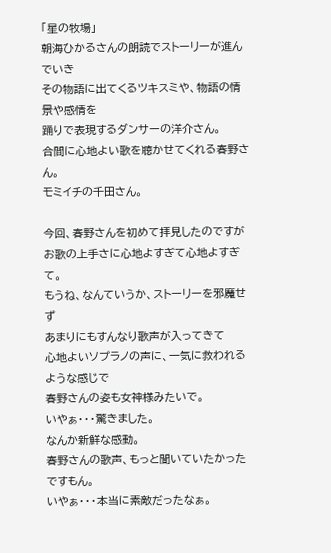「星の牧場」
朝海ひかるさんの朗読でストーリーが進んでいき
その物語に出てくるツキスミや、物語の情景や感情を
踊りで表現するダンサーの洋介さん。
合間に心地よい歌を聴かせてくれる春野さん。
モミイチの千田さん。

今回、春野さんを初めて拝見したのですが
お歌の上手さに心地よすぎて心地よすぎて。
もうね、なんていうか、ストーリーを邪魔せず
あまりにもすんなり歌声が入ってきて
心地よいソプラノの声に、一気に救われるような感じで
春野さんの姿も女神様みたいで。
いやぁ・・・驚きました。
なんか新鮮な感動。
春野さんの歌声、もっと聞いていたかったですもん。
いやぁ・・・本当に素敵だったなぁ。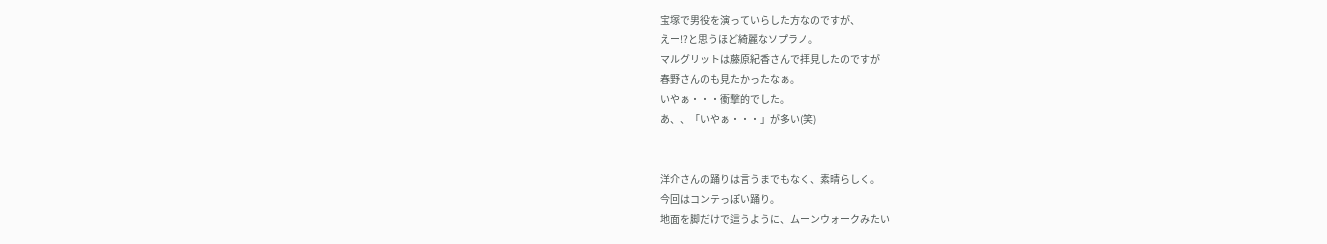宝塚で男役を演っていらした方なのですが、
えー!?と思うほど綺麗なソプラノ。
マルグリットは藤原紀香さんで拝見したのですが
春野さんのも見たかったなぁ。
いやぁ・・・衝撃的でした。
あ、、「いやぁ・・・」が多い(笑)


洋介さんの踊りは言うまでもなく、素晴らしく。
今回はコンテっぽい踊り。
地面を脚だけで這うように、ムーンウォークみたい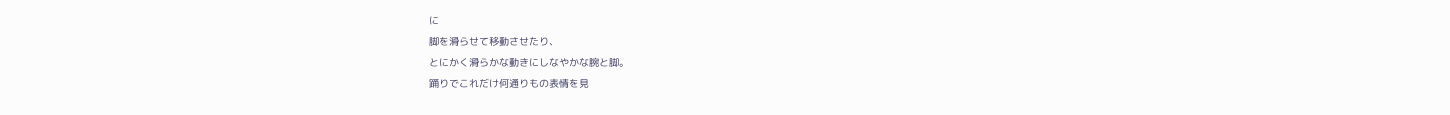に
脚を滑らせて移動させたり、
とにかく滑らかな動きにしなやかな腕と脚。
踊りでこれだけ何通りもの表情を見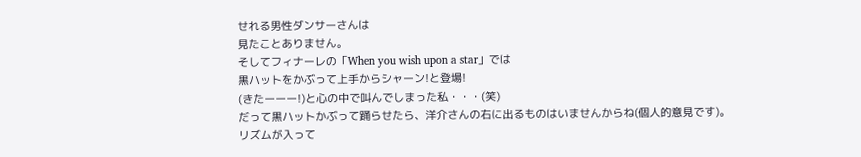せれる男性ダンサーさんは
見たことありません。
そしてフィナーレの「When you wish upon a star」では
黒ハットをかぶって上手からシャーン!と登場!
(きたーーー!)と心の中で叫んでしまった私・・・(笑)
だって黒ハットかぶって踊らせたら、洋介さんの右に出るものはいませんからね(個人的意見です)。
リズムが入って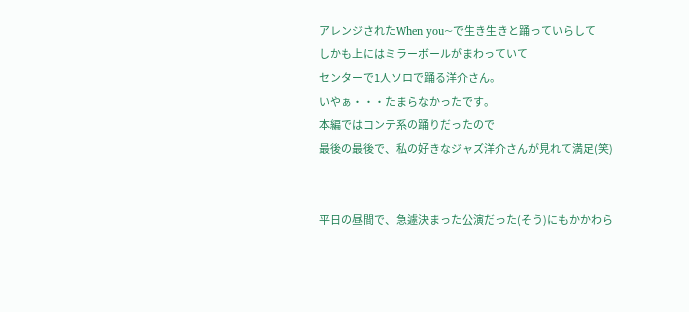アレンジされたWhen you~で生き生きと踊っていらして
しかも上にはミラーボールがまわっていて
センターで1人ソロで踊る洋介さん。
いやぁ・・・たまらなかったです。
本編ではコンテ系の踊りだったので
最後の最後で、私の好きなジャズ洋介さんが見れて満足(笑)


平日の昼間で、急遽決まった公演だった(そう)にもかかわら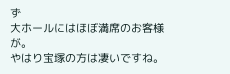ず
大ホールにはほぼ満席のお客様が。
やはり宝塚の方は凄いですね。